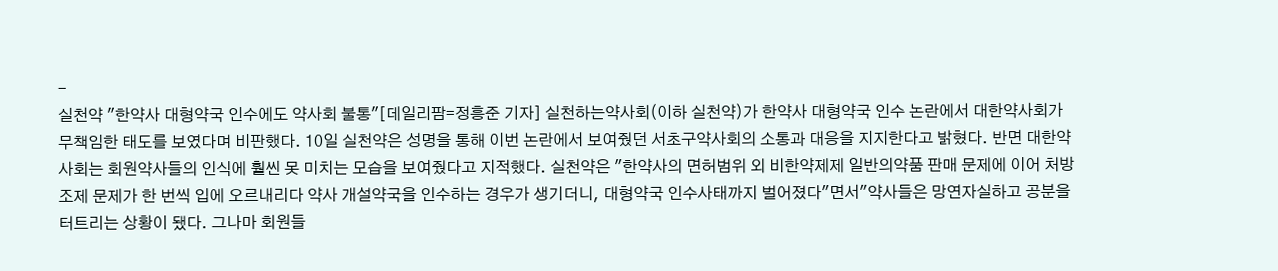-
실천약 "한약사 대형약국 인수에도 약사회 불통"[데일리팜=정흥준 기자] 실천하는약사회(이하 실천약)가 한약사 대형약국 인수 논란에서 대한약사회가 무책임한 태도를 보였다며 비판했다. 10일 실천약은 성명을 통해 이번 논란에서 보여줬던 서초구약사회의 소통과 대응을 지지한다고 밝혔다. 반면 대한약사회는 회원약사들의 인식에 훨씬 못 미치는 모습을 보여줬다고 지적했다. 실천약은 "한약사의 면허범위 외 비한약제제 일반의약품 판매 문제에 이어 처방조제 문제가 한 번씩 입에 오르내리다 약사 개설약국을 인수하는 경우가 생기더니, 대형약국 인수사태까지 벌어졌다"면서"약사들은 망연자실하고 공분을 터트리는 상황이 됐다. 그나마 회원들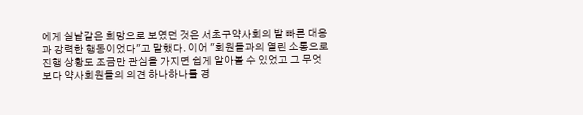에게 실낱같은 희망으로 보였던 것은 서초구약사회의 발 빠른 대응과 강력한 행동이었다"고 말했다. 이어 "회원들과의 열린 소통으로 진행 상황도 조금만 관심을 가지면 쉽게 알아볼 수 있었고 그 무엇보다 약사회원들의 의견 하나하나를 경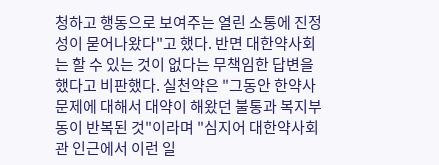청하고 행동으로 보여주는 열린 소통에 진정성이 묻어나왔다"고 했다. 반면 대한약사회는 할 수 있는 것이 없다는 무책임한 답변을 했다고 비판했다. 실천약은 "그동안 한약사 문제에 대해서 대약이 해왔던 불통과 복지부동이 반복된 것"이라며 "심지어 대한약사회관 인근에서 이런 일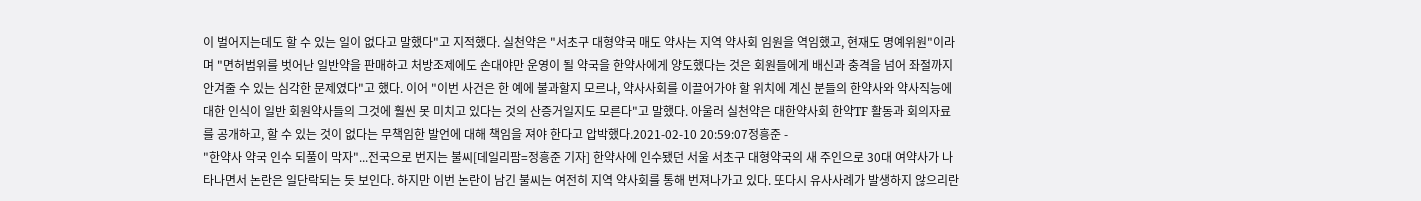이 벌어지는데도 할 수 있는 일이 없다고 말했다"고 지적했다. 실천약은 "서초구 대형약국 매도 약사는 지역 약사회 임원을 역임했고, 현재도 명예위원"이라며 "면허범위를 벗어난 일반약을 판매하고 처방조제에도 손대야만 운영이 될 약국을 한약사에게 양도했다는 것은 회원들에게 배신과 충격을 넘어 좌절까지 안겨줄 수 있는 심각한 문제였다"고 했다. 이어 "이번 사건은 한 예에 불과할지 모르나, 약사사회를 이끌어가야 할 위치에 계신 분들의 한약사와 약사직능에 대한 인식이 일반 회원약사들의 그것에 훨씬 못 미치고 있다는 것의 산증거일지도 모른다"고 말했다. 아울러 실천약은 대한약사회 한약TF 활동과 회의자료를 공개하고, 할 수 있는 것이 없다는 무책임한 발언에 대해 책임을 져야 한다고 압박했다.2021-02-10 20:59:07정흥준 -
"한약사 약국 인수 되풀이 막자"...전국으로 번지는 불씨[데일리팜=정흥준 기자] 한약사에 인수됐던 서울 서초구 대형약국의 새 주인으로 30대 여약사가 나타나면서 논란은 일단락되는 듯 보인다. 하지만 이번 논란이 남긴 불씨는 여전히 지역 약사회를 통해 번져나가고 있다. 또다시 유사사례가 발생하지 않으리란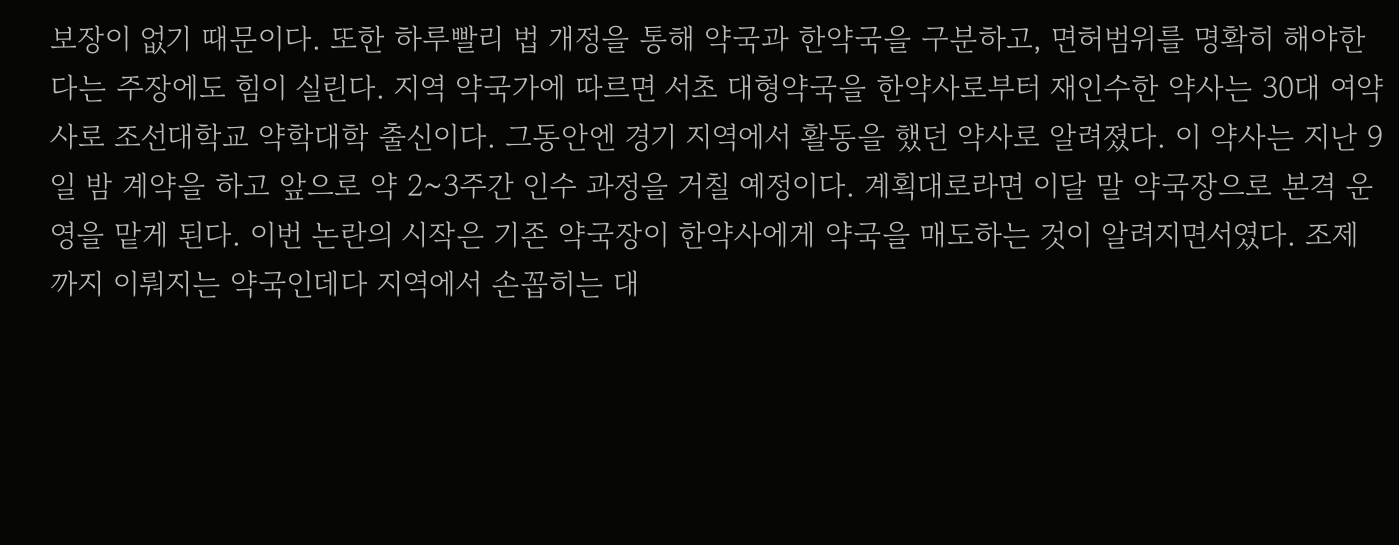보장이 없기 때문이다. 또한 하루빨리 법 개정을 통해 약국과 한약국을 구분하고, 면허범위를 명확히 해야한다는 주장에도 힘이 실린다. 지역 약국가에 따르면 서초 대형약국을 한약사로부터 재인수한 약사는 30대 여약사로 조선대학교 약학대학 출신이다. 그동안엔 경기 지역에서 활동을 했던 약사로 알려졌다. 이 약사는 지난 9일 밤 계약을 하고 앞으로 약 2~3주간 인수 과정을 거칠 예정이다. 계획대로라면 이달 말 약국장으로 본격 운영을 맡게 된다. 이번 논란의 시작은 기존 약국장이 한약사에게 약국을 매도하는 것이 알려지면서였다. 조제까지 이뤄지는 약국인데다 지역에서 손꼽히는 대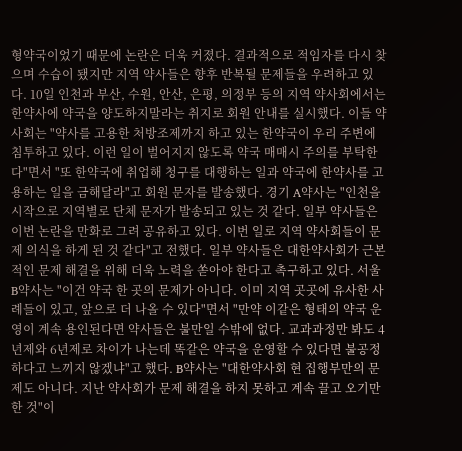형약국이었기 때문에 논란은 더욱 커졌다. 결과적으로 적임자를 다시 찾으며 수습이 됐지만 지역 약사들은 향후 반복될 문제들을 우려하고 있다. 10일 인천과 부산, 수원, 안산, 은평, 의정부 등의 지역 약사회에서는 한약사에 약국을 양도하지말라는 취지로 회원 안내를 실시했다. 이들 약사회는 "약사를 고용한 처방조제까지 하고 있는 한약국이 우리 주변에 침투하고 있다. 이런 일이 벌어지지 않도록 약국 매매시 주의를 부탁한다"면서 "또 한약국에 취업해 청구를 대행하는 일과 약국에 한약사를 고용하는 일을 금해달라"고 회원 문자를 발송했다. 경기 A약사는 "인천을 시작으로 지역별로 단체 문자가 발송되고 있는 것 같다. 일부 약사들은 이번 논란을 만화로 그려 공유하고 있다. 이번 일로 지역 약사회들이 문제 의식을 하게 된 것 같다"고 전했다. 일부 약사들은 대한약사회가 근본적인 문제 해결을 위해 더욱 노력을 쏟아야 한다고 촉구하고 있다. 서울 B약사는 "이건 약국 한 곳의 문제가 아니다. 이미 지역 곳곳에 유사한 사례들이 있고, 앞으로 더 나올 수 있다"면서 "만약 이같은 형태의 약국 운영이 계속 용인된다면 약사들은 불만일 수밖에 없다. 교과과정만 봐도 4년제와 6년제로 차이가 나는데 똑같은 약국을 운영할 수 있다면 불공정하다고 느끼지 않겠냐"고 했다. B약사는 "대한약사회 현 집행부만의 문제도 아니다. 지난 약사회가 문제 해결을 하지 못하고 계속 끌고 오기만 한 것"이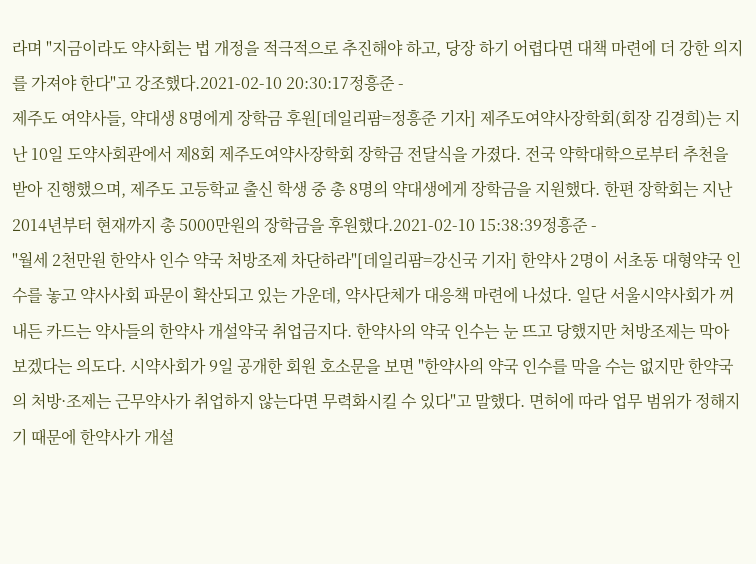라며 "지금이라도 약사회는 법 개정을 적극적으로 추진해야 하고, 당장 하기 어렵다면 대책 마련에 더 강한 의지를 가져야 한다"고 강조했다.2021-02-10 20:30:17정흥준 -
제주도 여약사들, 약대생 8명에게 장학금 후원[데일리팜=정흥준 기자] 제주도여약사장학회(회장 김경희)는 지난 10일 도약사회관에서 제8회 제주도여약사장학회 장학금 전달식을 가졌다. 전국 약학대학으로부터 추천을 받아 진행했으며, 제주도 고등학교 출신 학생 중 총 8명의 약대생에게 장학금을 지원했다. 한편 장학회는 지난 2014년부터 현재까지 총 5000만원의 장학금을 후원했다.2021-02-10 15:38:39정흥준 -
"월세 2천만원 한약사 인수 약국 처방조제 차단하라"[데일리팜=강신국 기자] 한약사 2명이 서초동 대형약국 인수를 놓고 약사사회 파문이 확산되고 있는 가운데, 약사단체가 대응책 마련에 나섰다. 일단 서울시약사회가 꺼내든 카드는 약사들의 한약사 개설약국 취업금지다. 한약사의 약국 인수는 눈 뜨고 당했지만 처방조제는 막아 보겠다는 의도다. 시약사회가 9일 공개한 회원 호소문을 보면 "한약사의 약국 인수를 막을 수는 없지만 한약국의 처방·조제는 근무약사가 취업하지 않는다면 무력화시킬 수 있다"고 말했다. 면허에 따라 업무 범위가 정해지기 때문에 한약사가 개설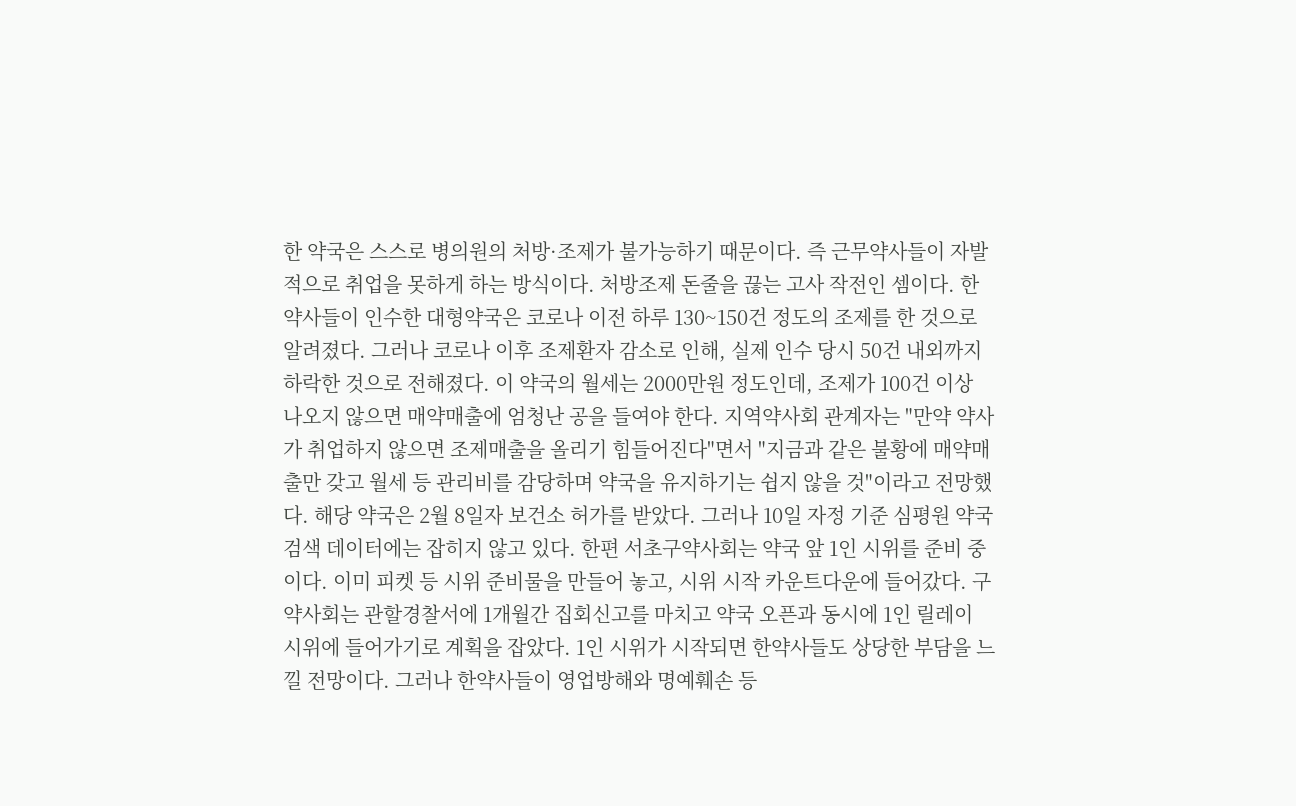한 약국은 스스로 병의원의 처방·조제가 불가능하기 때문이다. 즉 근무약사들이 자발적으로 취업을 못하게 하는 방식이다. 처방조제 돈줄을 끊는 고사 작전인 셈이다. 한약사들이 인수한 대형약국은 코로나 이전 하루 130~150건 정도의 조제를 한 것으로 알려졌다. 그러나 코로나 이후 조제환자 감소로 인해, 실제 인수 당시 50건 내외까지 하락한 것으로 전해졌다. 이 약국의 월세는 2000만원 정도인데, 조제가 100건 이상 나오지 않으면 매약매출에 엄청난 공을 들여야 한다. 지역약사회 관계자는 "만약 약사가 취업하지 않으면 조제매출을 올리기 힘들어진다"면서 "지금과 같은 불황에 매약매출만 갖고 월세 등 관리비를 감당하며 약국을 유지하기는 쉽지 않을 것"이라고 전망했다. 해당 약국은 2월 8일자 보건소 허가를 받았다. 그러나 10일 자정 기준 심평원 약국검색 데이터에는 잡히지 않고 있다. 한편 서초구약사회는 약국 앞 1인 시위를 준비 중이다. 이미 피켓 등 시위 준비물을 만들어 놓고, 시위 시작 카운트다운에 들어갔다. 구약사회는 관할경찰서에 1개월간 집회신고를 마치고 약국 오픈과 동시에 1인 릴레이 시위에 들어가기로 계획을 잡았다. 1인 시위가 시작되면 한약사들도 상당한 부담을 느낄 전망이다. 그러나 한약사들이 영업방해와 명예훼손 등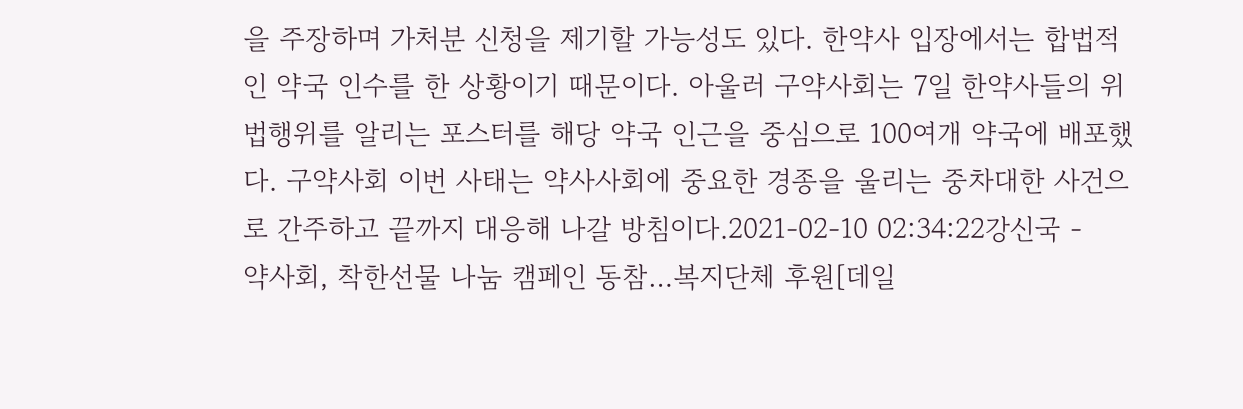을 주장하며 가처분 신청을 제기할 가능성도 있다. 한약사 입장에서는 합법적인 약국 인수를 한 상황이기 때문이다. 아울러 구약사회는 7일 한약사들의 위법행위를 알리는 포스터를 해당 약국 인근을 중심으로 100여개 약국에 배포했다. 구약사회 이번 사태는 약사사회에 중요한 경종을 울리는 중차대한 사건으로 간주하고 끝까지 대응해 나갈 방침이다.2021-02-10 02:34:22강신국 -
약사회, 착한선물 나눔 캠페인 동참…복지단체 후원[데일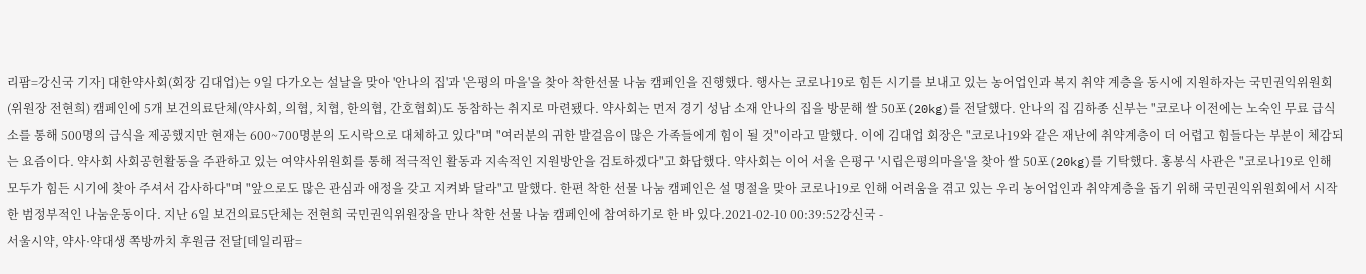리팜=강신국 기자] 대한약사회(회장 김대업)는 9일 다가오는 설날을 맞아 '안나의 집'과 '은평의 마을'을 찾아 착한선물 나눔 캠페인을 진행했다. 행사는 코로나19로 힘든 시기를 보내고 있는 농어업인과 복지 취약 계층을 동시에 지원하자는 국민권익위원회(위원장 전현희) 캠페인에 5개 보건의료단체(약사회, 의협, 치협, 한의협, 간호협회)도 동참하는 취지로 마련됐다. 약사회는 먼저 경기 성남 소재 안나의 집을 방문해 쌀 50포(20kg)를 전달했다. 안나의 집 김하종 신부는 "코로나 이전에는 노숙인 무료 급식소를 통해 500명의 급식을 제공했지만 현재는 600~700명분의 도시락으로 대체하고 있다"며 "여러분의 귀한 발걸음이 많은 가족들에게 힘이 될 것"이라고 말했다. 이에 김대업 회장은 "코로나19와 같은 재난에 취약계층이 더 어렵고 힘들다는 부분이 체감되는 요즘이다. 약사회 사회공헌활동을 주관하고 있는 여약사위원회를 통해 적극적인 활동과 지속적인 지원방안을 검토하겠다"고 화답했다. 약사회는 이어 서울 은평구 '시립은평의마을'을 찾아 쌀 50포(20kg)를 기탁했다. 홍봉식 사관은 "코로나19로 인해 모두가 힘든 시기에 찾아 주셔서 감사하다"며 "앞으로도 많은 관심과 애정을 갖고 지켜봐 달라"고 말했다. 한편 착한 선물 나눔 캠페인은 설 명절을 맞아 코로나19로 인해 어려움을 겪고 있는 우리 농어업인과 취약계층을 돕기 위해 국민권익위원회에서 시작한 범정부적인 나눔운동이다. 지난 6일 보건의료5단체는 전현희 국민권익위원장을 만나 착한 선물 나눔 캠페인에 참여하기로 한 바 있다.2021-02-10 00:39:52강신국 -
서울시약, 약사·약대생 쪽방까치 후원금 전달[데일리팜=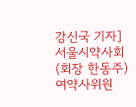강신국 기자] 서울시약사회(회장 한동주) 여약사위원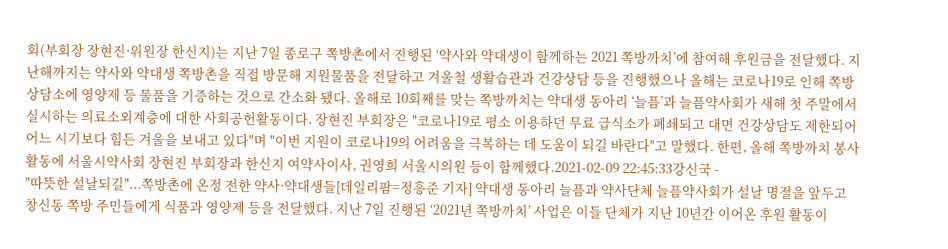회(부회장 장현진·위원장 한신지)는 지난 7일 종로구 쪽방촌에서 진행된 ‘약사와 약대생이 함께하는 2021 쪽방까치’에 참여해 후원금을 전달했다. 지난해까지는 약사와 약대생 쪽방촌을 직접 방문해 지원물품을 전달하고 겨울철 생활습관과 건강상담 등을 진행했으나 올해는 코로나19로 인해 쪽방상담소에 영양제 등 물품을 기증하는 것으로 간소화 됐다. 올해로 10회째를 맞는 쪽방까치는 약대생 동아리 ‘늘픔’과 늘픔약사회가 새해 첫 주말에서 실시하는 의료소외계층에 대한 사회공헌활동이다. 장현진 부회장은 "코로나19로 평소 이용하던 무료 급식소가 폐쇄되고 대면 건강상담도 제한되어 어느 시기보다 힘든 겨울을 보내고 있다"며 "이번 지원이 코로나19의 어려움을 극복하는 데 도움이 되길 바란다"고 말했다. 한편, 올해 쪽방까치 봉사활동에 서울시약사회 장현진 부회장과 한신지 여약사이사, 권영희 서울시의원 등이 함께했다.2021-02-09 22:45:33강신국 -
"따뜻한 설날되길"...쪽방촌에 온정 전한 약사·약대생들[데일리팜=정흥준 기자] 약대생 동아리 늘픔과 약사단체 늘픔약사회가 설날 명절을 앞두고 창신동 쪽방 주민들에게 식품과 영양제 등을 전달했다. 지난 7일 진행된 ‘2021년 쪽방까치’ 사업은 이들 단체가 지난 10년간 이어온 후원 활동이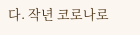다. 작년 코로나로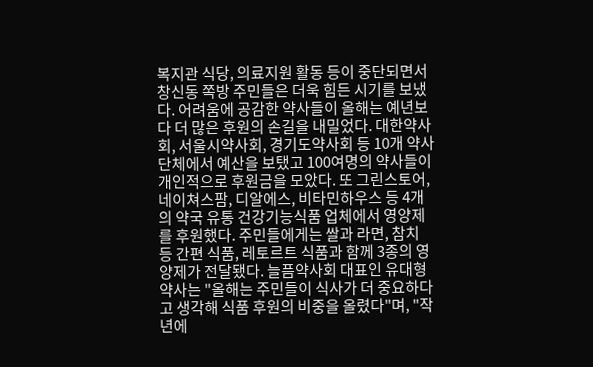복지관 식당, 의료지원 활동 등이 중단되면서 창신동 쪽방 주민들은 더욱 힘든 시기를 보냈다. 어려움에 공감한 약사들이 올해는 예년보다 더 많은 후원의 손길을 내밀었다. 대한약사회, 서울시약사회, 경기도약사회 등 10개 약사단체에서 예산을 보탰고 100여명의 약사들이 개인적으로 후원금을 모았다. 또 그린스토어, 네이쳐스팜, 디알에스, 비타민하우스 등 4개의 약국 유통 건강기능식품 업체에서 영양제를 후원했다. 주민들에게는 쌀과 라면, 참치 등 간편 식품, 레토르트 식품과 함께 3종의 영양제가 전달됐다. 늘픔약사회 대표인 유대형 약사는 "올해는 주민들이 식사가 더 중요하다고 생각해 식품 후원의 비중을 올렸다"며, "작년에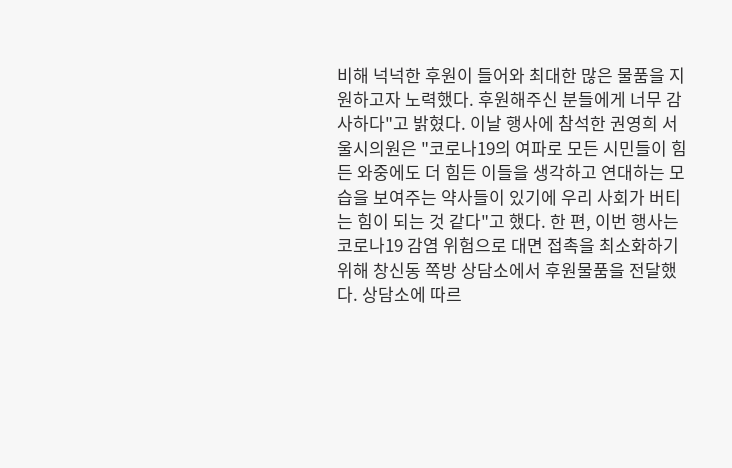비해 넉넉한 후원이 들어와 최대한 많은 물품을 지원하고자 노력했다. 후원해주신 분들에게 너무 감사하다"고 밝혔다. 이날 행사에 참석한 권영희 서울시의원은 "코로나19의 여파로 모든 시민들이 힘든 와중에도 더 힘든 이들을 생각하고 연대하는 모습을 보여주는 약사들이 있기에 우리 사회가 버티는 힘이 되는 것 같다"고 했다. 한 편, 이번 행사는 코로나19 감염 위험으로 대면 접촉을 최소화하기 위해 창신동 쪽방 상담소에서 후원물품을 전달했다. 상담소에 따르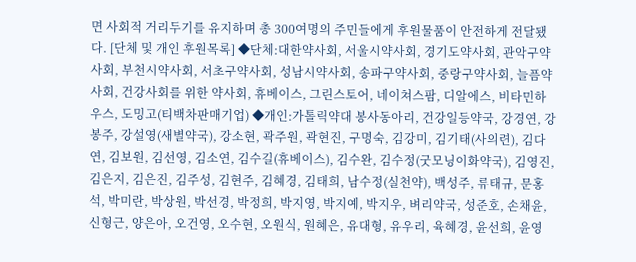면 사회적 거리두기를 유지하며 총 300여명의 주민들에게 후원물품이 안전하게 전달됐다. [단체 및 개인 후원목록] ◆단체:대한약사회, 서울시약사회, 경기도약사회, 관악구약사회, 부천시약사회, 서초구약사회, 성남시약사회, 송파구약사회, 중랑구약사회, 늘픔약사회, 건강사회를 위한 약사회, 휴베이스, 그린스토어, 네이쳐스팜, 디알에스, 비타민하우스, 도밍고(티백차판매기업) ◆개인:가톨릭약대 봉사동아리, 건강일등약국, 강경연, 강봉주, 강설영(새별약국), 강소현, 곽주원, 곽현진, 구명숙, 김강미, 김기태(사의련), 김다연, 김보원, 김선영, 김소연, 김수길(휴베이스), 김수완, 김수정(굿모닝이화약국), 김영진, 김은지, 김은진, 김주성, 김현주, 김혜경, 김태희, 남수정(실천약), 백성주, 류태규, 문홍석, 박미란, 박상원, 박선경, 박정희, 박지영, 박지예, 박지우, 벼리약국, 성준호, 손채윤, 신형근, 양은아, 오건영, 오수현, 오원식, 원혜은, 유대형, 유우리, 육혜경, 윤선희, 윤영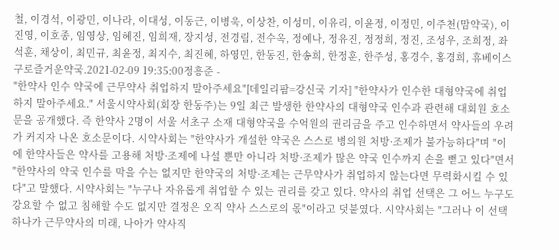철, 이경석, 이광민, 이나라, 이대성, 이동근, 이병욱, 이상찬, 이성미, 이유리, 이윤정, 이정민, 이주천(맘약국), 이진영, 이호종, 임영상, 임혜진, 임희재, 장지성, 전경림, 전수옥, 정예나, 정유진, 정정희, 정진, 조성우, 조희정, 좌석훈, 채상이, 최민규, 최윤정, 최지수, 최진혜, 하영민, 한동진, 한송희, 한정훈, 한주성, 홍경수, 홍경희, 휴베이스구로즐거운약국.2021-02-09 19:35:00정흥준 -
"한약사 인수 약국에 근무약사 취업하지 말아주세요"[데일리팜=강신국 기자] "한약사가 인수한 대형약국에 취업하지 말아주세요." 서울시약사회(회장 한동주)는 9일 최근 발생한 한약사의 대형약국 인수과 관련해 대회원 호소문을 공개했다. 즉 한약사 2명이 서울 서초구 소재 대형약국을 수억원의 권리금을 주고 인수하면서 약사들의 우려가 커지자 나온 호소문이다. 시약사회는 "한약사가 개설한 약국은 스스로 병의원 처방·조제가 불가능하다"며 "이에 한약사들은 약사를 고용해 처방·조제에 나설 뿐만 아니라 처방·조제가 많은 약국 인수까지 손을 뻗고 있다"면서 "한약사의 약국 인수를 막을 수는 없지만 한약국의 처방·조제는 근무약사가 취업하지 않는다면 무력화시킬 수 있다"고 말했다. 시약사회는 "누구나 자유롭게 취업할 수 있는 권리를 갖고 있다. 약사의 취업 선택은 그 어느 누구도 강요할 수 없고 침해할 수도 없지만 결정은 오직 약사 스스로의 몫"이라고 덧붙였다. 시약사회는 "그러나 이 선택 하나가 근무약사의 미래, 나아가 약사직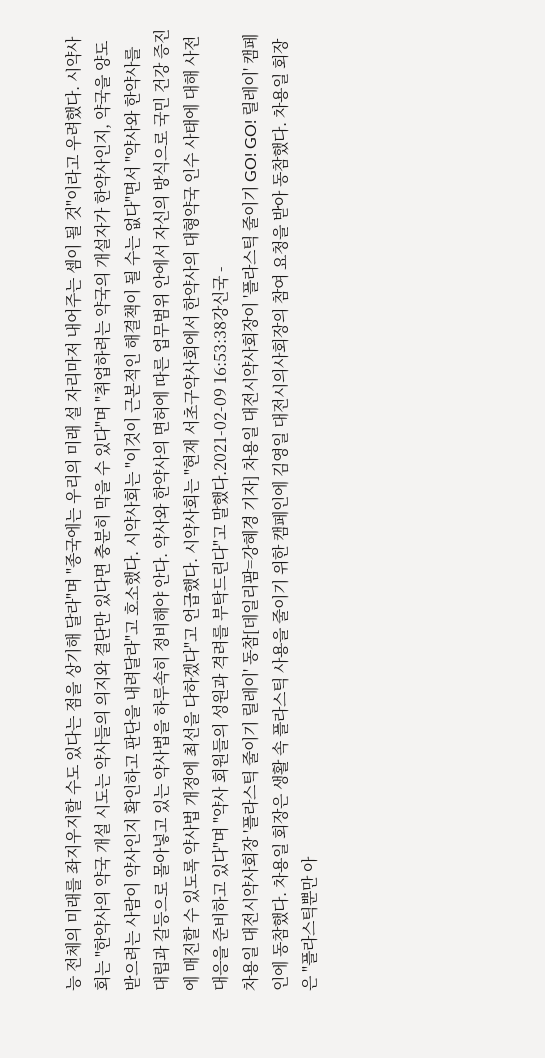능 전체의 미래를 좌지우지할 수도 있다는 점을 상기해 달라"며 "종국에는 우리의 미래 설 자리마저 내어주는 셈이 될 것"이라고 우려했다. 시약사회는 "한약사의 약국 개설 시도는 약사들의 의지와 결단만 있다면 충분히 막을 수 있다"며 "취업하려는 약국의 개설자가 한약사인지, 약국을 양도받으려는 사람이 약사인지 확인하고 판단을 내려달라"고 호소했다. 시약사회는 "이것이 근본적인 해결책이 될 수는 없다"면서 "약사와 한약사를 대립과 갈등으로 몰아넣고 있는 약사법을 하루속히 정비해야 안다. 약사와 한약사의 면허에 따른 업무범위 안에서 자신의 방식으로 국민 건강 증진에 매진할 수 있도록 약사법 개정에 최선을 다하겠다"고 언급했다. 시약사회는 "현재 서초구약사회에서 한약사의 대형약국 인수 사태에 대해 사전 대응을 준비하고 있다"며 "약사 회원들의 성원과 격려를 부탁드린다"고 말했다.2021-02-09 16:53:38강신국 -
차용일 대전시약사회장 '플라스틱 줄이기 릴레이' 동참[데일리팜=강혜경 기자] 차용일 대전시약사회장이 '플라스틱 줄이기 GO! GO! 릴레이' 캠페인에 동참했다. 차용일 회장은 생활 속 플라스틱 사용을 줄이기 위한 캠페인에 김영일 대전시의사회장의 참여 요청을 받아 동참했다. 차용일 회장은 "플라스틱뿐만 아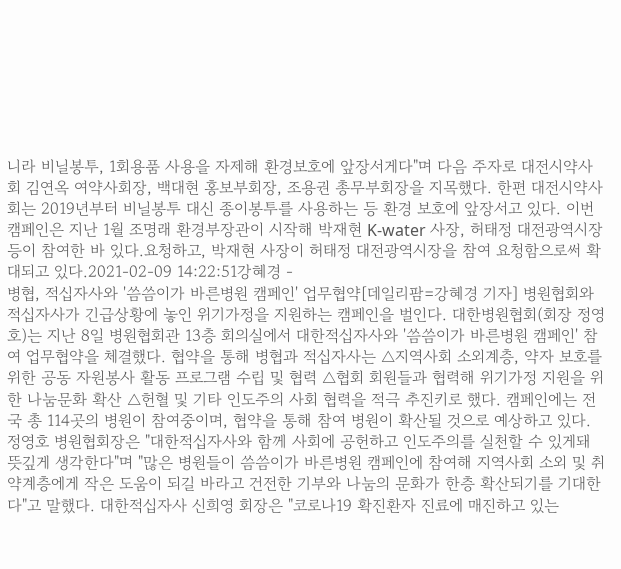니라 비닐봉투, 1회용품 사용을 자제해 환경보호에 앞장서게다"며 다음 주자로 대전시약사회 김연옥 여약사회장, 백대현 홍보부회장, 조용권 총무부회장을 지목했다. 한편 대전시약사회는 2019년부터 비닐봉투 대신 종이봉투를 사용하는 등 환경 보호에 앞장서고 있다. 이번 캠페인은 지난 1월 조명래 환경부장관이 시작해 박재현 K-water 사장, 허태정 대전광역시장 등이 참여한 바 있다.요청하고, 박재현 사장이 허태정 대전광역시장을 참여 요청함으로써 확대되고 있다.2021-02-09 14:22:51강혜경 -
병협, 적십자사와 '씀씀이가 바른병원 캠페인' 업무협약[데일리팜=강혜경 기자] 병원협회와 적십자사가 긴급상황에 놓인 위기가정을 지원하는 캠페인을 벌인다. 대한병원협회(회장 정영호)는 지난 8일 병원협회관 13층 회의실에서 대한적십자사와 '씀씀이가 바른병원 캠페인' 참여 업무협약을 체결했다. 협약을 통해 병협과 적십자사는 △지역사회 소외계층, 약자 보호를 위한 공동 자원봉사 활동 프로그램 수립 및 협력 △협회 회원들과 협력해 위기가정 지원을 위한 나눔문화 확산 △헌혈 및 기타 인도주의 사회 협력을 적극 추진키로 했다. 캠페인에는 전국 총 114곳의 병원이 참여중이며, 협약을 통해 참여 병원이 확산될 것으로 예상하고 있다. 정영호 병원협회장은 "대한적십자사와 함께 사회에 공헌하고 인도주의를 실천할 수 있게돼 뜻깊게 생각한다"며 "많은 병원들이 씀씀이가 바른병원 캠페인에 참여해 지역사회 소외 및 취약계층에게 작은 도움이 되길 바라고 건전한 기부와 나눔의 문화가 한층 확산되기를 기대한다"고 말했다. 대한적십자사 신희영 회장은 "코로나19 확진환자 진료에 매진하고 있는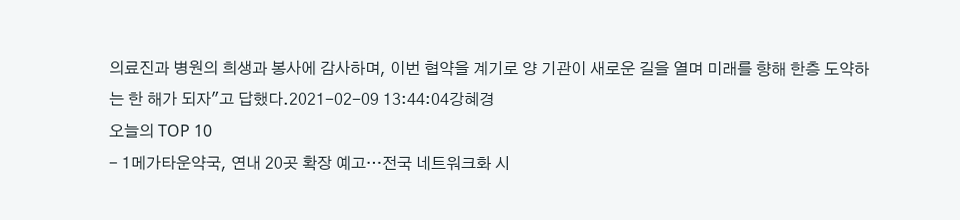의료진과 병원의 희생과 봉사에 감사하며, 이번 협약을 계기로 양 기관이 새로운 길을 열며 미래를 향해 한층 도약하는 한 해가 되자"고 답했다.2021-02-09 13:44:04강혜경
오늘의 TOP 10
- 1메가타운약국, 연내 20곳 확장 예고…전국 네트워크화 시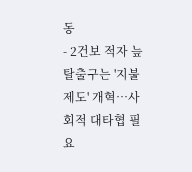동
- 2건보 적자 늪 탈출구는 '지불제도' 개혁…사회적 대타협 필요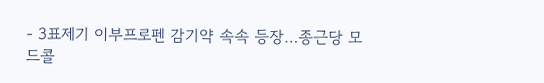- 3표제기 이부프로펜 감기약 속속 등장…종근당 모드콜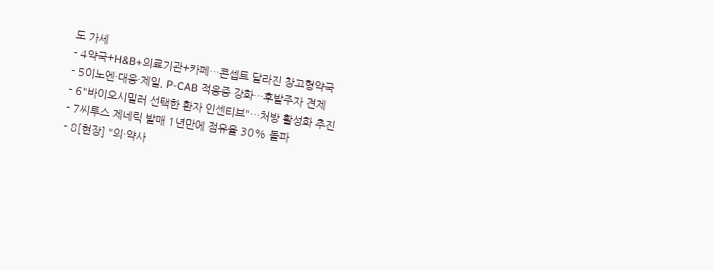도 가세
- 4약국+H&B+의료기관+카페…콘셉트 달라진 창고형약국
- 5이노엔·대웅·제일, P-CAB 적응증 강화…후발주자 견제
- 6"바이오시밀러 선택한 환자 인센티브"…처방 활성화 추진
- 7씨투스 제네릭 발매 1년만에 점유율 30% 돌파
- 8[현장] "의·약사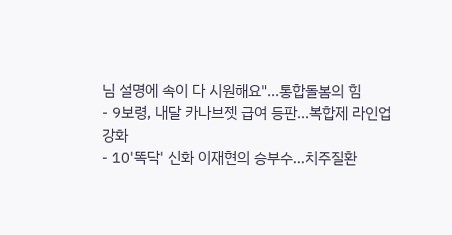님 설명에 속이 다 시원해요"…통합돌봄의 힘
- 9보령, 내달 카나브젯 급여 등판...복합제 라인업 강화
- 10'똑닥' 신화 이재현의 승부수…치주질환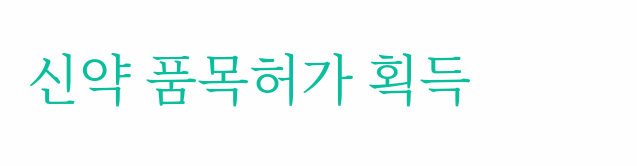신약 품목허가 획득